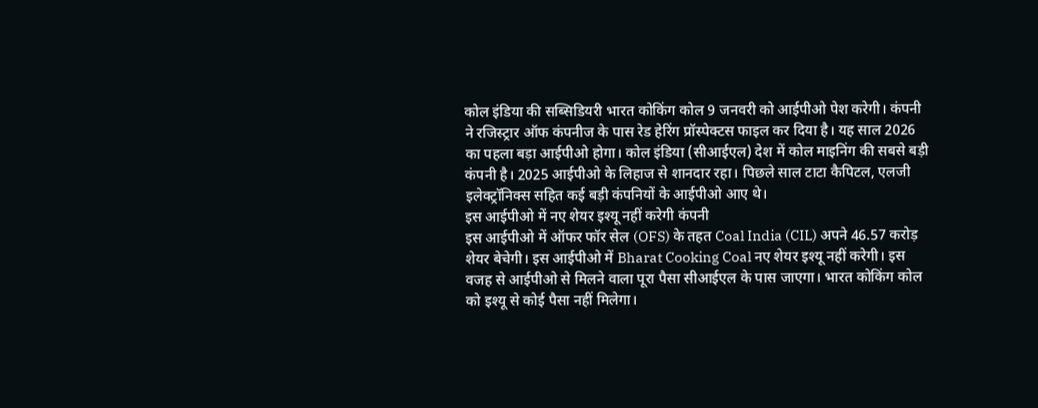कोल इंडिया की सब्सिडियरी भारत कोकिंग कोल 9 जनवरी को आईपीओ पेश करेगी। कंपनी ने रजिस्ट्रार ऑफ कंपनीज के पास रेड हेरिंग प्रॉस्पेक्टस फाइल कर दिया है। यह साल 2026 का पहला बड़ा आईपीओ होगा। कोल इंडिया (सीआईएल) देश में कोल माइनिंग की सबसे बड़ी कंपनी है। 2025 आईपीओ के लिहाज से शानदार रहा। पिछले साल टाटा कैपिटल, एलजी इलेक्ट्रॉनिक्स सहित कई बड़ी कंपनियों के आईपीओ आए थे।
इस आईपीओ में नए शेयर इश्यू नहीं करेगी कंपनी
इस आईपीओ में ऑफर फॉर सेल (OFS) के तहत Coal India (CIL) अपने 46.57 करोड़ शेयर बेचेगी। इस आईपीओ में Bharat Cooking Coal नए शेयर इश्यू नहीं करेगी। इस वजह से आईपीओ से मिलने वाला पूरा पैसा सीआईएल के पास जाएगा। भारत कोकिंग कोल को इश्यू से कोई पैसा नहीं मिलेगा।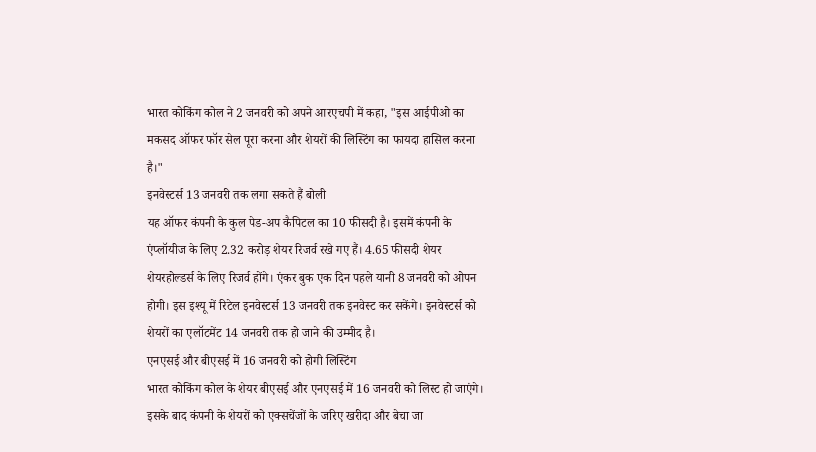भारत कोकिंग कोल ने 2 जनवरी को अपने आरएचपी में कहा, "इस आईपीओ का मकसद ऑफर फॉर सेल पूरा करना और शेयरों की लिस्टिंग का फायदा हासिल करना है।"
इनवेस्टर्स 13 जनवरी तक लगा सकते हैं बोली
यह ऑफर कंपनी के कुल पेड-अप कैपिटल का 10 फीसदी है। इसमें कंपनी के एंप्लॉयीज के लिए 2.32 करोड़ शेयर रिजर्व रखे गए हैं। 4.65 फीसदी शेयर शेयरहोल्डर्स के लिए रिजर्व होंगे। एंकर बुक एक दिन पहले यानी 8 जनवरी को ओपन होगी। इस इश्यू में रिटेल इनवेस्टर्स 13 जनवरी तक इनवेस्ट कर सकेंगे। इनवेस्टर्स को शेयरों का एलॉटमेंट 14 जनवरी तक हो जाने की उम्मीद है।
एनएसई और बीएसई में 16 जनवरी को होगी लिस्टिंग
भारत कोकिंग कोल के शेयर बीएसई और एनएसई में 16 जनवरी को लिस्ट हो जाएंगे। इसके बाद कंपनी के शेयरों को एक्सचेंजों के जरिए खरीदा और बेचा जा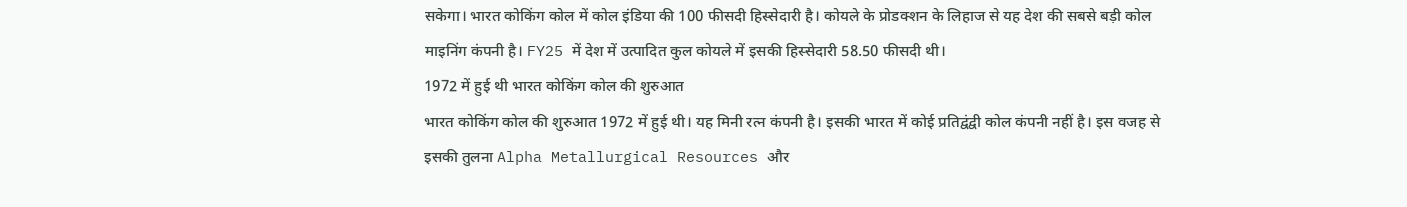सकेगा। भारत कोकिंग कोल में कोल इंडिया की 100 फीसदी हिस्सेदारी है। कोयले के प्रोडक्शन के लिहाज से यह देश की सबसे बड़ी कोल माइनिंग कंपनी है। FY25 में देश में उत्पादित कुल कोयले में इसकी हिस्सेदारी 58.50 फीसदी थी।
1972 में हुई थी भारत कोकिंग कोल की शुरुआत
भारत कोकिंग कोल की शुरुआत 1972 में हुई थी। यह मिनी रत्न कंपनी है। इसकी भारत में कोई प्रतिद्वंद्वी कोल कंपनी नहीं है। इस वजह से इसकी तुलना Alpha Metallurgical Resources और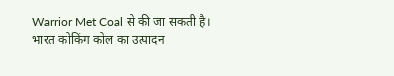Warrior Met Coal से की जा सकती है। भारत कोकिंग कोल का उत्पादन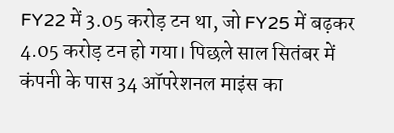FY22 में 3.05 करोड़ टन था, जो FY25 में बढ़कर 4.05 करोड़ टन हो गया। पिछले साल सितंबर में कंपनी के पास 34 ऑपरेशनल माइंस का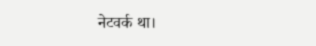नेटवर्क था।